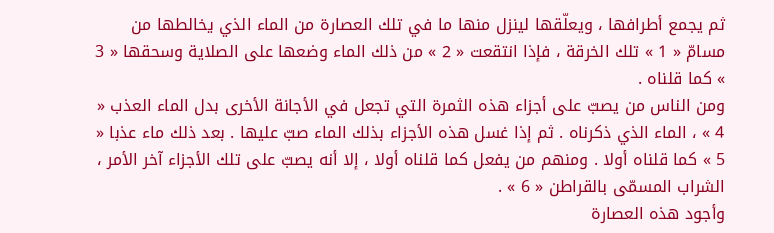ثم يجمع أطرافها ، ويعلّقها لينزل منها ما في تلك العصارة من الماء الذي يخالطها من مسامّ « 1 » تلك الخرقة ، فإذا انتقعت « 2 » من ذلك الماء وضعها على الصلاية وسحقها « 3 » كما قلناه .
ومن الناس من يصبّ على أجزاء هذه الثمرة التي تجعل في الأجانة الأخرى بدل الماء العذب « 4 » ، الماء الذي ذكرناه . ثم إذا غسل هذه الأجزاء بذلك الماء صبّ عليها . بعد ذلك ماء عذبا « 5 » كما قلناه أولا . ومنهم من يفعل كما قلناه أولا ، إلا أنه يصبّ على تلك الأجزاء آخر الأمر ، الشراب المسمّى بالقراطن « 6 » .
وأجود هذه العصارة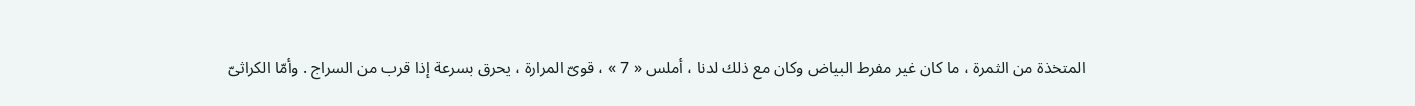المتخذة من الثمرة ، ما كان غير مفرط البياض وكان مع ذلك لدنا ، أملس « 7 » ، قوىّ المرارة ، يحرق بسرعة إذا قرب من السراج . وأمّا الكراثىّ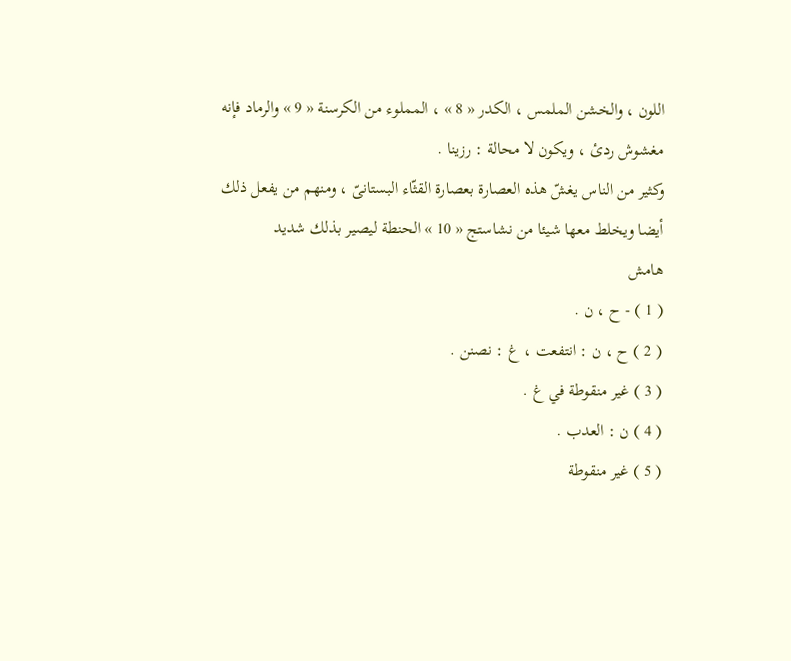اللون ، والخشن الملمس ، الكدر « 8 » ، المملوء من الكرسنة « 9 » والرماد فإنه مغشوش ردئ ، ويكون لا محالة : رزينا .
وكثير من الناس يغشّ هذه العصارة بعصارة القثّاء البستانىّ ، ومنهم من يفعل ذلك أيضا ويخلط معها شيئا من نشاستج « 10 » الحنطة ليصير بذلك شديد
هامش
( 1 ) - ح ، ن .
( 2 ) ح ، ن : انتفعت ، غ : نصنن .
( 3 ) غير منقوطة في غ .
( 4 ) ن : العدب .
( 5 ) غير منقوطة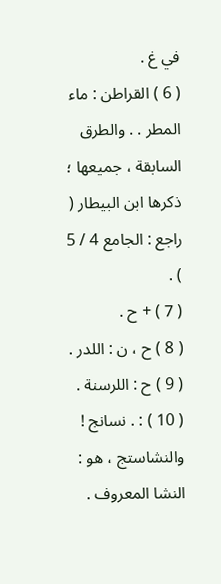في غ .
( 6 ) القراطن : ماء المطر . . والطرق السابقة ، جميعها ؛ ذكرها ابن البيطار ( راجع : الجامع 4 / 5 ) .
( 7 ) + ح .
( 8 ) ح ، ن : اللدر .
( 9 ) ح : اللرسنة .
( 10 ) : . نسانج ! والنشاستج ، هو : النشا المعروف .